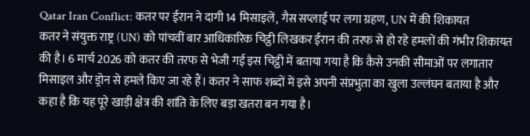Qatar Iran Conflict: कतर पर ईरान ने दागी 14 मिसाइलें, गैस सप्लाई पर लगा ग्रहण, UN में की शिकायत
कतर ने संयुक्त राष्ट्र (UN) को पांचवीं बार आधिकारिक चिट्ठी लिखकर ईरान की तरफ से हो रहे हमलों की गंभीर शिकायत की है। 6 मार्च 2026 को कतर की तरफ से भेजी गई इस चिट्ठी में बताया गया है कि कैसे उनकी सीमाओं पर लगातार मिसाइल और ड्रोन से हमले किए जा रहे हैं। कतर ने साफ शब्दों में इसे अपनी संप्रभुता का खुला उल्लंघन बताया है और कहा है कि यह पूरे खाड़ी क्षेत्र की शांति के लिए बड़ा खतरा बन गया है।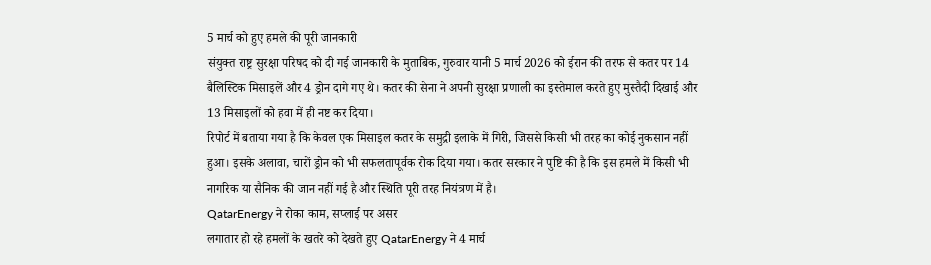5 मार्च को हुए हमले की पूरी जानकारी
संयुक्त राष्ट्र सुरक्षा परिषद को दी गई जानकारी के मुताबिक, गुरुवार यानी 5 मार्च 2026 को ईरान की तरफ से कतर पर 14 बैलिस्टिक मिसाइलें और 4 ड्रोन दागे गए थे। कतर की सेना ने अपनी सुरक्षा प्रणाली का इस्तेमाल करते हुए मुस्तैदी दिखाई और 13 मिसाइलों को हवा में ही नष्ट कर दिया।
रिपोर्ट में बताया गया है कि केवल एक मिसाइल कतर के समुद्री इलाके में गिरी, जिससे किसी भी तरह का कोई नुकसान नहीं हुआ। इसके अलावा, चारों ड्रोन को भी सफलतापूर्वक रोक दिया गया। कतर सरकार ने पुष्टि की है कि इस हमले में किसी भी नागरिक या सैनिक की जान नहीं गई है और स्थिति पूरी तरह नियंत्रण में है।
QatarEnergy ने रोका काम, सप्लाई पर असर
लगातार हो रहे हमलों के खतरे को देखते हुए QatarEnergy ने 4 मार्च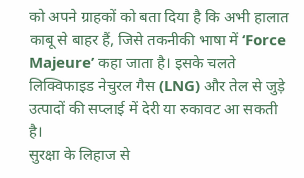को अपने ग्राहकों को बता दिया है कि अभी हालात काबू से बाहर हैं, जिसे तकनीकी भाषा में ‘Force Majeure’ कहा जाता है। इसके चलते लिक्विफाइड नेचुरल गैस (LNG) और तेल से जुड़े उत्पादों की सप्लाई में देरी या रुकावट आ सकती है।
सुरक्षा के लिहाज से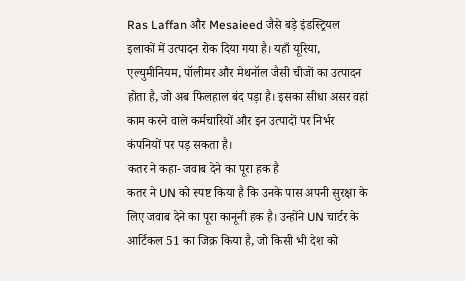Ras Laffan और Mesaieed जैसे बड़े इंडस्ट्रियल इलाकों में उत्पादन रोक दिया गया है। यहाँ यूरिया, एल्युमीनियम, पॉलीमर और मेथनॉल जैसी चीजों का उत्पादन होता है, जो अब फिलहाल बंद पड़ा है। इसका सीधा असर वहां काम करने वाले कर्मचारियों और इन उत्पादों पर निर्भर कंपनियों पर पड़ सकता है।
कतर ने कहा- जवाब देने का पूरा हक है
कतर ने UN को स्पष्ट किया है कि उनके पास अपनी सुरक्षा के लिए जवाब देने का पूरा कानूनी हक है। उन्होंने UN चार्टर के आर्टिकल 51 का जिक्र किया है, जो किसी भी देश को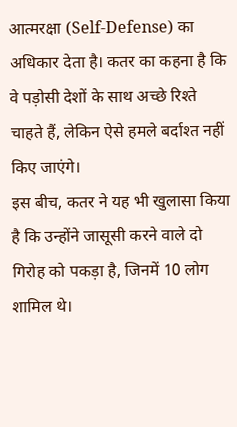आत्मरक्षा (Self-Defense) का अधिकार देता है। कतर का कहना है कि वे पड़ोसी देशों के साथ अच्छे रिश्ते चाहते हैं, लेकिन ऐसे हमले बर्दाश्त नहीं किए जाएंगे।
इस बीच, कतर ने यह भी खुलासा किया है कि उन्होंने जासूसी करने वाले दो गिरोह को पकड़ा है, जिनमें 10 लोग शामिल थे।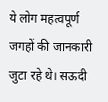ये लोग महत्वपूर्ण जगहों की जानकारी जुटा रहे थे। सऊदी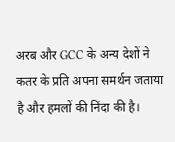अरब और GCC के अन्य देशों ने कतर के प्रति अपना समर्थन जताया है और हमलों की निंदा की है।